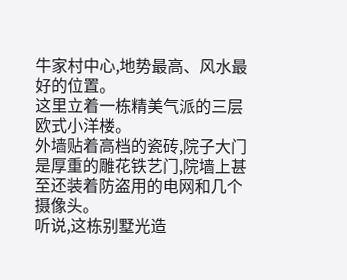牛家村中心,地势最高、风水最好的位置。
这里立着一栋精美气派的三层欧式小洋楼。
外墙贴着高档的瓷砖,院子大门是厚重的雕花铁艺门,院墙上甚至还装着防盗用的电网和几个摄像头。
听说,这栋别墅光造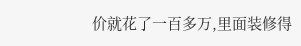价就花了一百多万,里面装修得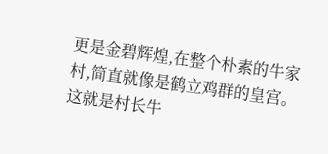更是金碧辉煌,在整个朴素的牛家村,简直就像是鹤立鸡群的皇宫。
这就是村长牛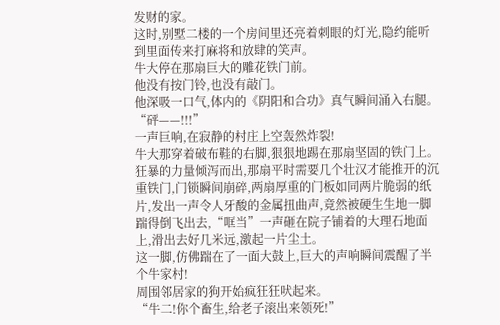发财的家。
这时,别墅二楼的一个房间里还亮着刺眼的灯光,隐约能听到里面传来打麻将和放肆的笑声。
牛大停在那扇巨大的雕花铁门前。
他没有按门铃,也没有敲门。
他深吸一口气,体内的《阴阳和合功》真气瞬间涌入右腿。
“砰——!!!”
一声巨响,在寂静的村庄上空轰然炸裂!
牛大那穿着破布鞋的右脚,狠狠地踢在那扇坚固的铁门上。
狂暴的力量倾泻而出,那扇平时需要几个壮汉才能推开的沉重铁门,门锁瞬间崩碎,两扇厚重的门板如同两片脆弱的纸片,发出一声令人牙酸的金属扭曲声,竟然被硬生生地一脚踹得倒飞出去,“哐当”一声砸在院子铺着的大理石地面上,滑出去好几米远,激起一片尘土。
这一脚,仿佛踹在了一面大鼓上,巨大的声响瞬间震醒了半个牛家村!
周围邻居家的狗开始疯狂狂吠起来。
“牛二!你个畜生,给老子滚出来领死!”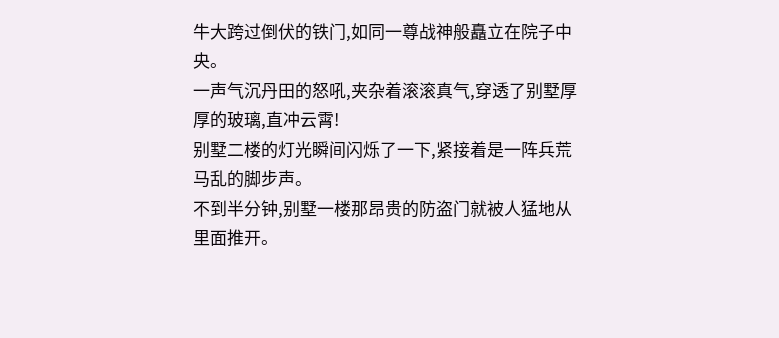牛大跨过倒伏的铁门,如同一尊战神般矗立在院子中央。
一声气沉丹田的怒吼,夹杂着滚滚真气,穿透了别墅厚厚的玻璃,直冲云霄!
别墅二楼的灯光瞬间闪烁了一下,紧接着是一阵兵荒马乱的脚步声。
不到半分钟,别墅一楼那昂贵的防盗门就被人猛地从里面推开。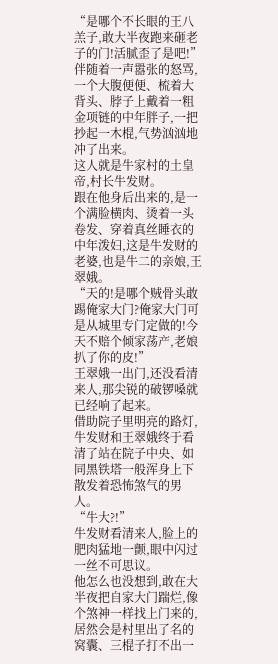“是哪个不长眼的王八羔子,敢大半夜跑来砸老子的门!活腻歪了是吧!”
伴随着一声嚣张的怒骂,一个大腹便便、梳着大背头、脖子上戴着一粗金项链的中年胖子,一把抄起一木棍,气势汹汹地冲了出来。
这人就是牛家村的土皇帝,村长牛发财。
跟在他身后出来的,是一个满脸横肉、烫着一头卷发、穿着真丝睡衣的中年泼妇,这是牛发财的老婆,也是牛二的亲娘,王翠娥。
“天的!是哪个贼骨头敢踢俺家大门?俺家大门可是从城里专门定做的!今天不赔个倾家荡产,老娘扒了你的皮!”
王翠娥一出门,还没看清来人,那尖锐的破锣嗓就已经响了起来。
借助院子里明亮的路灯,牛发财和王翠娥终于看清了站在院子中央、如同黑铁塔一般浑身上下散发着恐怖煞气的男人。
“牛大?!”
牛发财看清来人,脸上的肥肉猛地一颤,眼中闪过一丝不可思议。
他怎么也没想到,敢在大半夜把自家大门踹烂,像个煞神一样找上门来的,居然会是村里出了名的窝囊、三棍子打不出一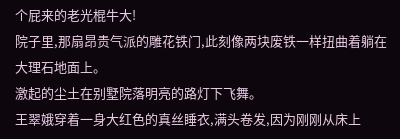个屁来的老光棍牛大!
院子里,那扇昂贵气派的雕花铁门,此刻像两块废铁一样扭曲着躺在大理石地面上。
激起的尘土在别墅院落明亮的路灯下飞舞。
王翠娥穿着一身大红色的真丝睡衣,满头卷发,因为刚刚从床上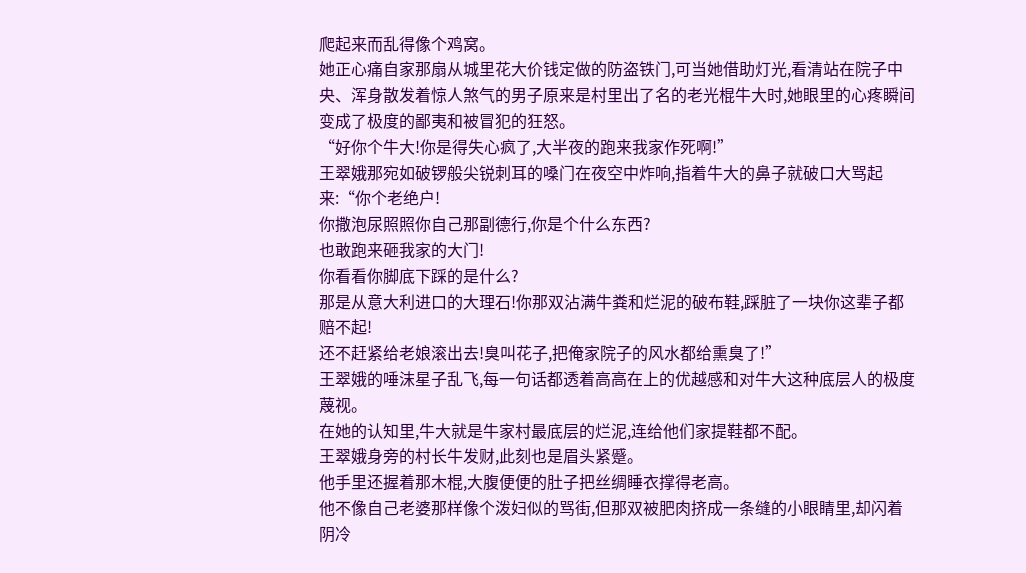爬起来而乱得像个鸡窝。
她正心痛自家那扇从城里花大价钱定做的防盗铁门,可当她借助灯光,看清站在院子中央、浑身散发着惊人煞气的男子原来是村里出了名的老光棍牛大时,她眼里的心疼瞬间变成了极度的鄙夷和被冒犯的狂怒。
“好你个牛大!你是得失心疯了,大半夜的跑来我家作死啊!”
王翠娥那宛如破锣般尖锐刺耳的嗓门在夜空中炸响,指着牛大的鼻子就破口大骂起来:“你个老绝户!
你撒泡尿照照你自己那副德行,你是个什么东西?
也敢跑来砸我家的大门!
你看看你脚底下踩的是什么?
那是从意大利进口的大理石!你那双沾满牛粪和烂泥的破布鞋,踩脏了一块你这辈子都赔不起!
还不赶紧给老娘滚出去!臭叫花子,把俺家院子的风水都给熏臭了!”
王翠娥的唾沫星子乱飞,每一句话都透着高高在上的优越感和对牛大这种底层人的极度蔑视。
在她的认知里,牛大就是牛家村最底层的烂泥,连给他们家提鞋都不配。
王翠娥身旁的村长牛发财,此刻也是眉头紧蹙。
他手里还握着那木棍,大腹便便的肚子把丝绸睡衣撑得老高。
他不像自己老婆那样像个泼妇似的骂街,但那双被肥肉挤成一条缝的小眼睛里,却闪着阴冷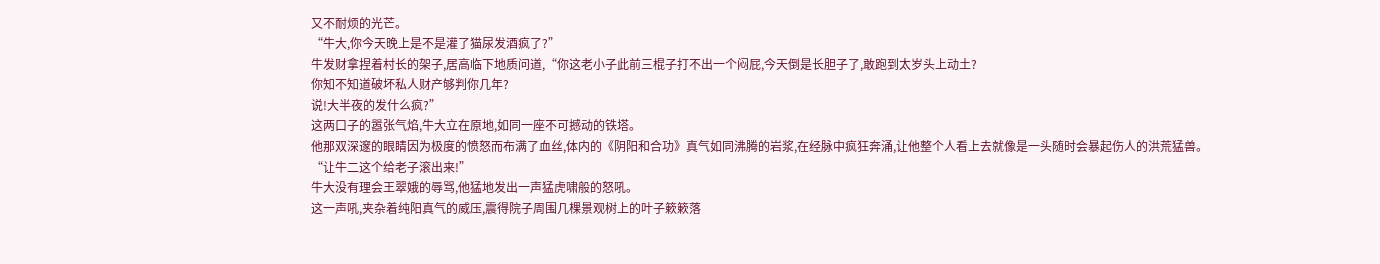又不耐烦的光芒。
“牛大,你今天晚上是不是灌了猫尿发酒疯了?”
牛发财拿捏着村长的架子,居高临下地质问道,“你这老小子此前三棍子打不出一个闷屁,今天倒是长胆子了,敢跑到太岁头上动土?
你知不知道破坏私人财产够判你几年?
说!大半夜的发什么疯?”
这两口子的嚣张气焰,牛大立在原地,如同一座不可撼动的铁塔。
他那双深邃的眼睛因为极度的愤怒而布满了血丝,体内的《阴阳和合功》真气如同沸腾的岩浆,在经脉中疯狂奔涌,让他整个人看上去就像是一头随时会暴起伤人的洪荒猛兽。
“让牛二这个给老子滚出来!”
牛大没有理会王翠娥的辱骂,他猛地发出一声猛虎啸般的怒吼。
这一声吼,夹杂着纯阳真气的威压,震得院子周围几棵景观树上的叶子簌簌落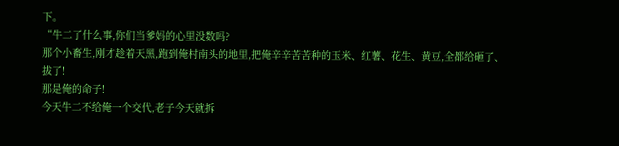下。
“牛二了什么事,你们当爹妈的心里没数吗?
那个小畜生,刚才趁着天黑,跑到俺村南头的地里,把俺辛辛苦苦种的玉米、红薯、花生、黄豆,全都给砸了、拔了!
那是俺的命子!
今天牛二不给俺一个交代,老子今天就拆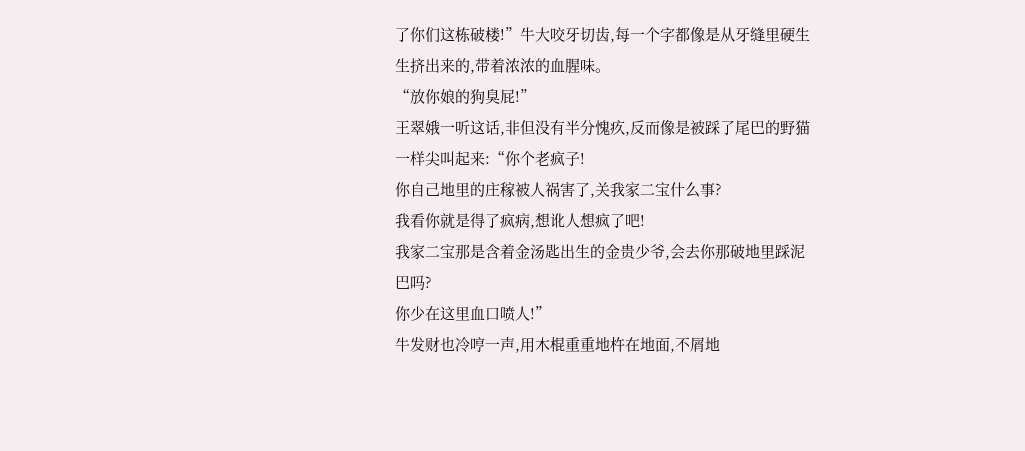了你们这栋破楼!”牛大咬牙切齿,每一个字都像是从牙缝里硬生生挤出来的,带着浓浓的血腥味。
“放你娘的狗臭屁!”
王翠娥一听这话,非但没有半分愧疚,反而像是被踩了尾巴的野猫一样尖叫起来:“你个老疯子!
你自己地里的庄稼被人祸害了,关我家二宝什么事?
我看你就是得了疯病,想讹人想疯了吧!
我家二宝那是含着金汤匙出生的金贵少爷,会去你那破地里踩泥巴吗?
你少在这里血口喷人!”
牛发财也冷哼一声,用木棍重重地杵在地面,不屑地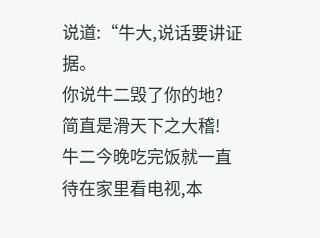说道:“牛大,说话要讲证据。
你说牛二毁了你的地?
简直是滑天下之大稽!
牛二今晚吃完饭就一直待在家里看电视,本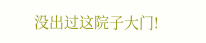没出过这院子大门!